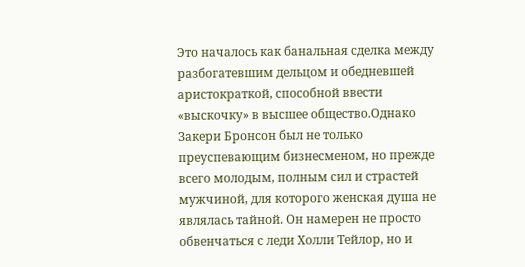Это началось как банальная сделка между разбогатевшим дельцом и обедневшей аристократкой, способной ввести «выскочку» в высшее общество.Однако Закери Бронсон был не только преуспевающим бизнесменом, но прежде всего молодым, полным сил и страстей мужчиной, для которого женская душа не являлась тайной. Он намерен не просто обвенчаться с леди Холли Тейлор, но и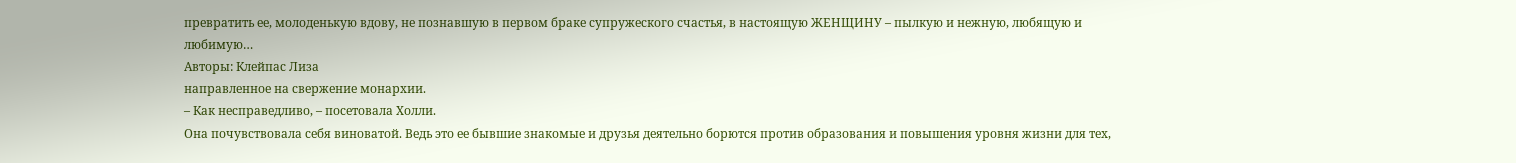превратить ее, молоденькую вдову, не познавшую в первом браке супружеского счастья, в настоящую ЖЕНЩИНУ – пылкую и нежную, любящую и любимую…
Авторы: Клейпас Лиза
направленное на свержение монархии.
– Как несправедливо, – посетовала Холли.
Она почувствовала себя виноватой. Ведь это ее бывшие знакомые и друзья деятельно борются против образования и повышения уровня жизни для тех,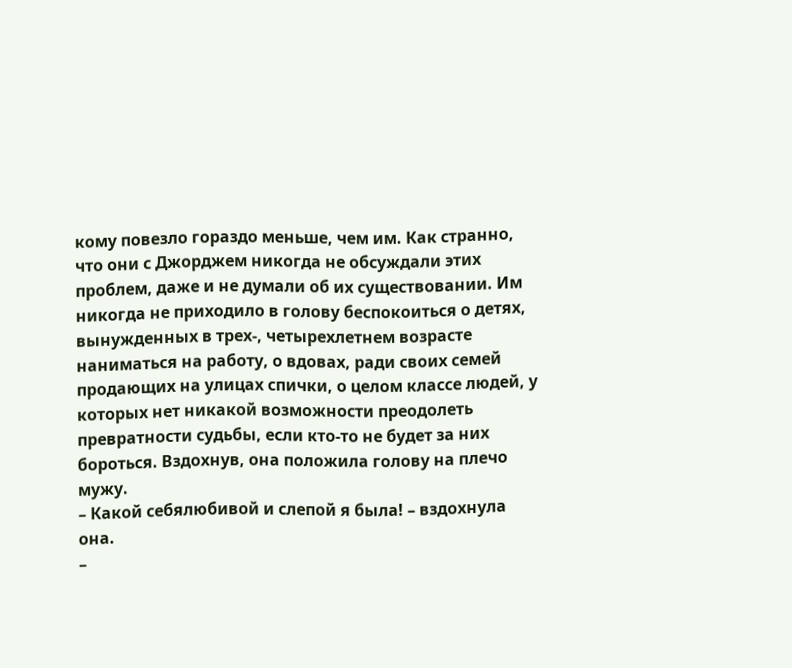кому повезло гораздо меньше, чем им. Как странно, что они с Джорджем никогда не обсуждали этих проблем, даже и не думали об их существовании. Им никогда не приходило в голову беспокоиться о детях, вынужденных в трех-, четырехлетнем возрасте наниматься на работу, о вдовах, ради своих семей продающих на улицах спички, о целом классе людей, у которых нет никакой возможности преодолеть превратности судьбы, если кто-то не будет за них бороться. Вздохнув, она положила голову на плечо мужу.
– Какой себялюбивой и слепой я была! – вздохнула она.
–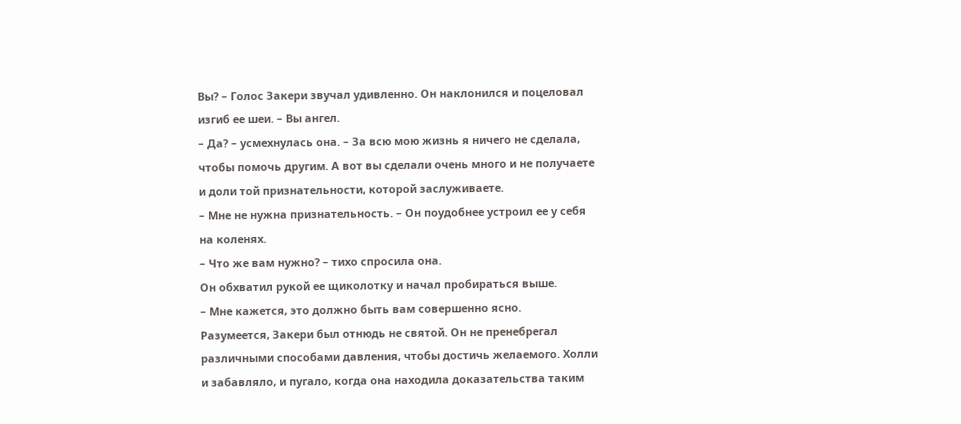Вы? – Голос Закери звучал удивленно. Он наклонился и поцеловал изгиб ее шеи. – Вы ангел.
– Да? – усмехнулась она. – За всю мою жизнь я ничего не сделала, чтобы помочь другим. А вот вы сделали очень много и не получаете и доли той признательности, которой заслуживаете.
– Мне не нужна признательность. – Он поудобнее устроил ее у себя на коленях.
– Что же вам нужно? – тихо спросила она.
Он обхватил рукой ее щиколотку и начал пробираться выше.
– Мне кажется, это должно быть вам совершенно ясно.
Разумеется, Закери был отнюдь не святой. Он не пренебрегал различными способами давления, чтобы достичь желаемого. Холли и забавляло, и пугало, когда она находила доказательства таким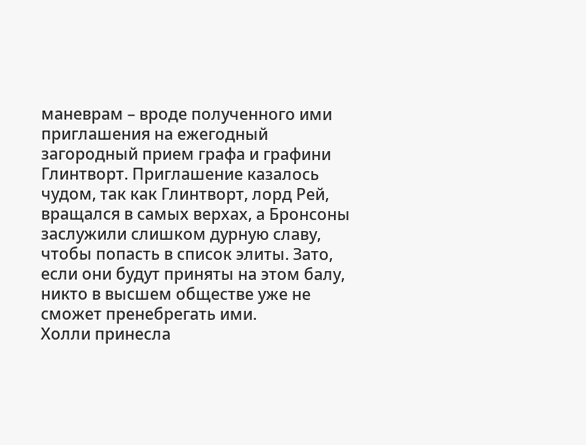маневрам – вроде полученного ими приглашения на ежегодный загородный прием графа и графини Глинтворт. Приглашение казалось чудом, так как Глинтворт, лорд Рей, вращался в самых верхах, а Бронсоны заслужили слишком дурную славу, чтобы попасть в список элиты. Зато, если они будут приняты на этом балу, никто в высшем обществе уже не сможет пренебрегать ими.
Холли принесла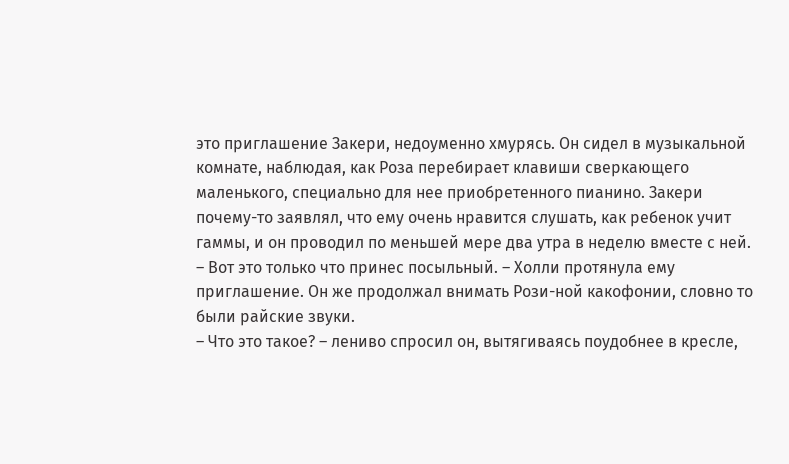это приглашение Закери, недоуменно хмурясь. Он сидел в музыкальной комнате, наблюдая, как Роза перебирает клавиши сверкающего маленького, специально для нее приобретенного пианино. Закери почему-то заявлял, что ему очень нравится слушать, как ребенок учит гаммы, и он проводил по меньшей мере два утра в неделю вместе с ней.
– Вот это только что принес посыльный. – Холли протянула ему приглашение. Он же продолжал внимать Рози-ной какофонии, словно то были райские звуки.
– Что это такое? – лениво спросил он, вытягиваясь поудобнее в кресле,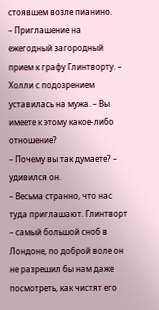стоявшем возле пианино.
– Приглашение на ежегодный загородный прием к графу Глинтворту. – Холли с подозрением уставилась на мужа. – Вы имеете к этому какое-либо отношение?
– Почему вы так думаете? – удивился он.
– Весьма странно, что нас туда приглашают. Глинтворт – самый большой сноб в Лондоне, по доброй воле он не разрешил бы нам даже посмотреть, как чистят его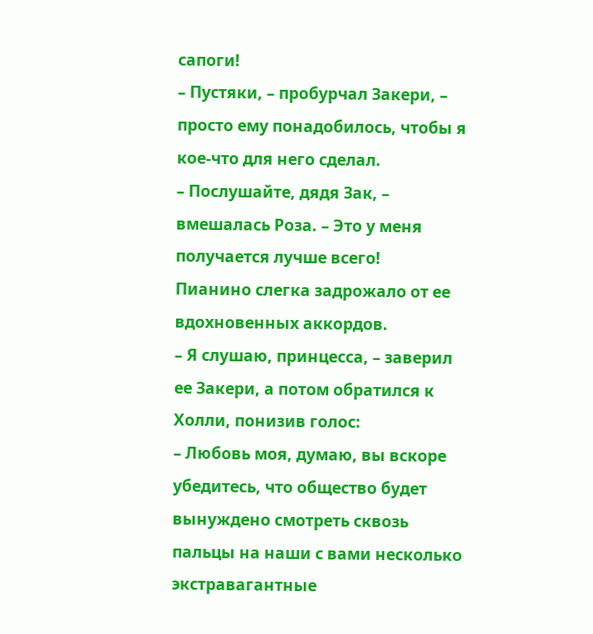сапоги!
– Пустяки, – пробурчал Закери, – просто ему понадобилось, чтобы я кое-что для него сделал.
– Послушайте, дядя Зак, – вмешалась Роза. – Это у меня получается лучше всего!
Пианино слегка задрожало от ее вдохновенных аккордов.
– Я слушаю, принцесса, – заверил ее Закери, а потом обратился к Холли, понизив голос:
– Любовь моя, думаю, вы вскоре убедитесь, что общество будет вынуждено смотреть сквозь пальцы на наши с вами несколько экстравагантные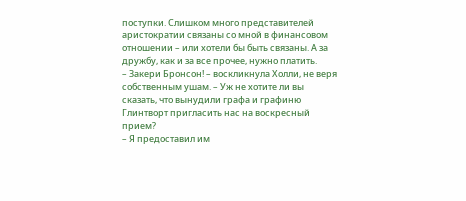поступки. Слишком много представителей аристократии связаны со мной в финансовом отношении – или хотели бы быть связаны. А за дружбу, как и за все прочее, нужно платить.
– Закери Бронсон! – воскликнула Холли, не веря собственным ушам. – Уж не хотите ли вы сказать, что вынудили графа и графиню Глинтворт пригласить нас на воскресный прием?
– Я предоставил им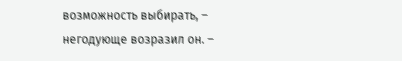возможность выбирать, – негодующе возразил он. –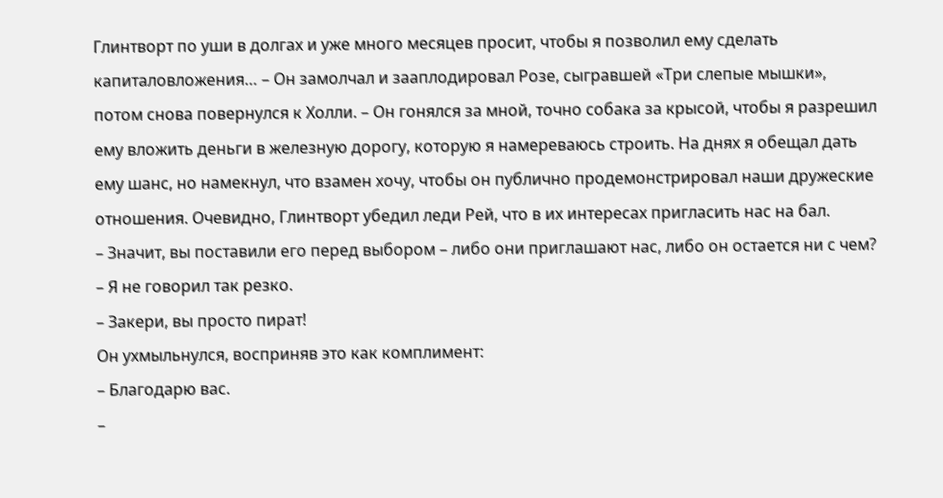Глинтворт по уши в долгах и уже много месяцев просит, чтобы я позволил ему сделать капиталовложения… – Он замолчал и зааплодировал Розе, сыгравшей «Три слепые мышки», потом снова повернулся к Холли. – Он гонялся за мной, точно собака за крысой, чтобы я разрешил ему вложить деньги в железную дорогу, которую я намереваюсь строить. На днях я обещал дать ему шанс, но намекнул, что взамен хочу, чтобы он публично продемонстрировал наши дружеские отношения. Очевидно, Глинтворт убедил леди Рей, что в их интересах пригласить нас на бал.
– Значит, вы поставили его перед выбором – либо они приглашают нас, либо он остается ни с чем?
– Я не говорил так резко.
– Закери, вы просто пират!
Он ухмыльнулся, восприняв это как комплимент:
– Благодарю вас.
–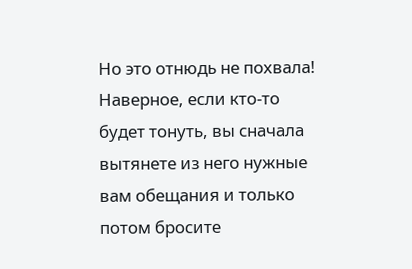Но это отнюдь не похвала! Наверное, если кто-то будет тонуть, вы сначала вытянете из него нужные вам обещания и только потом бросите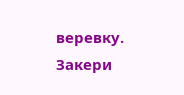веревку.
Закери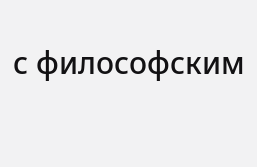с философским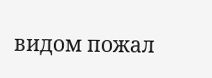видом пожал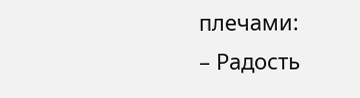плечами:
– Радость